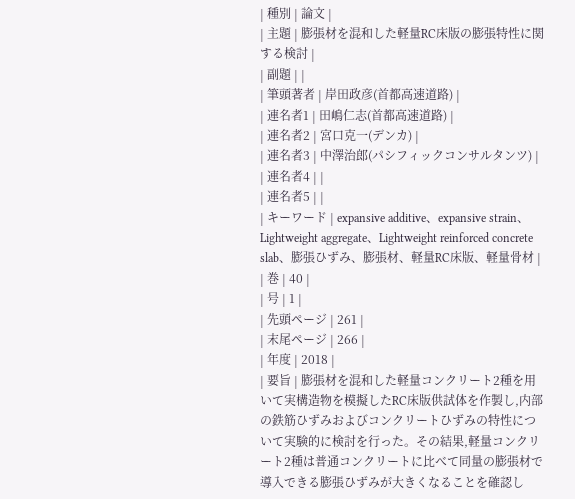| 種別 | 論文 |
| 主題 | 膨張材を混和した軽量RC床版の膨張特性に関する検討 |
| 副題 | |
| 筆頭著者 | 岸田政彦(首都高速道路) |
| 連名者1 | 田嶋仁志(首都高速道路) |
| 連名者2 | 宮口克一(デンカ) |
| 連名者3 | 中澤治郎(パシフィックコンサルタンツ) |
| 連名者4 | |
| 連名者5 | |
| キーワード | expansive additive、expansive strain、Lightweight aggregate、Lightweight reinforced concrete slab、膨張ひずみ、膨張材、軽量RC床版、軽量骨材 |
| 巻 | 40 |
| 号 | 1 |
| 先頭ページ | 261 |
| 末尾ページ | 266 |
| 年度 | 2018 |
| 要旨 | 膨張材を混和した軽量コンクリート2種を用いて実構造物を模擬したRC床版供試体を作製し,内部の鉄筋ひずみおよびコンクリートひずみの特性について実験的に検討を行った。その結果,軽量コンクリート2種は普通コンクリートに比べて同量の膨張材で導入できる膨張ひずみが大きくなることを確認し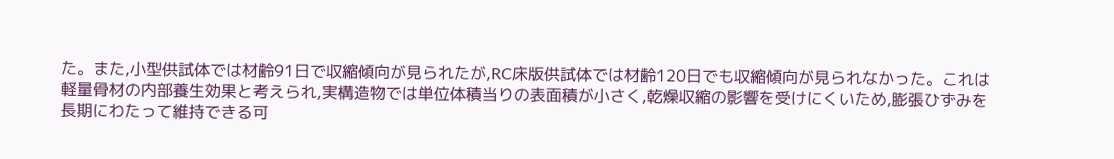た。また,小型供試体では材齢91日で収縮傾向が見られたが,RC床版供試体では材齢120日でも収縮傾向が見られなかった。これは軽量骨材の内部養生効果と考えられ,実構造物では単位体積当りの表面積が小さく,乾燥収縮の影響を受けにくいため,膨張ひずみを長期にわたって維持できる可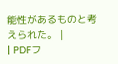能性があるものと考えられた。 |
| PDFフ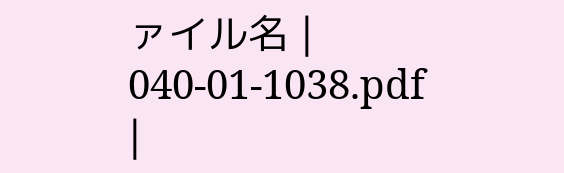ァイル名 | 040-01-1038.pdf |